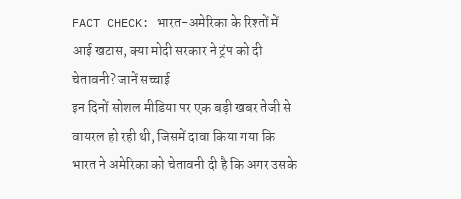FACT CHECK: भारत-अमेरिका के रिश्तों में आई खटास, क्या मोदी सरकार ने ट्रंप को दी चेतावनी? जानें सच्चाई
इन दिनों सोशल मीडिया पर एक बड़ी खबर तेजी से वायरल हो रही थी, जिसमें दावा किया गया कि भारत ने अमेरिका को चेतावनी दी है कि अगर उसके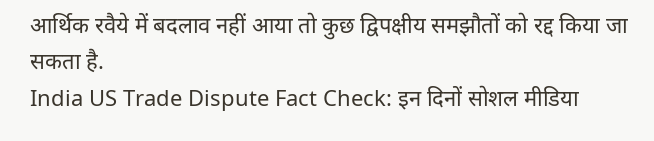आर्थिक रवैये में बदलाव नहीं आया तो कुछ द्विपक्षीय समझौतों को रद्द किया जा सकता है.
India US Trade Dispute Fact Check: इन दिनों सोशल मीडिया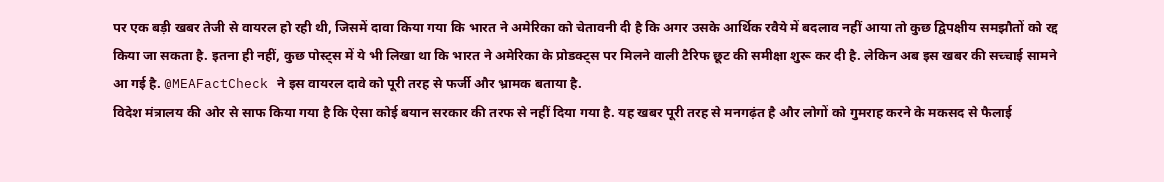पर एक बड़ी खबर तेजी से वायरल हो रही थी, जिसमें दावा किया गया कि भारत ने अमेरिका को चेतावनी दी है कि अगर उसके आर्थिक रवैये में बदलाव नहीं आया तो कुछ द्विपक्षीय समझौतों को रद्द किया जा सकता है. इतना ही नहीं, कुछ पोस्ट्स में ये भी लिखा था कि भारत ने अमेरिका के प्रोडक्ट्स पर मिलने वाली टैरिफ छूट की समीक्षा शुरू कर दी है. लेकिन अब इस खबर की सच्चाई सामने आ गई है. @MEAFactCheck ने इस वायरल दावे को पूरी तरह से फर्जी और भ्रामक बताया है.
विदेश मंत्रालय की ओर से साफ किया गया है कि ऐसा कोई बयान सरकार की तरफ से नहीं दिया गया है. यह खबर पूरी तरह से मनगढ़ंत है और लोगों को गुमराह करने के मकसद से फैलाई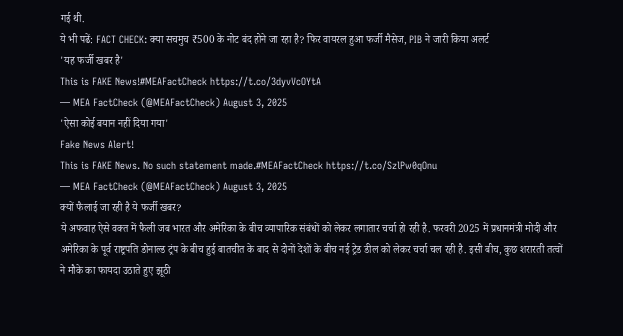गई थी.
ये भी पढें: FACT CHECK: क्या सचमुच ₹500 के नोट बंद होने जा रहा है? फिर वायरल हुआ फर्जी मैसेज, PIB ने जारी किया अलर्ट
'यह फर्जी खबर है'
This is FAKE News!#MEAFactCheck https://t.co/3dyvVcOYtA
— MEA FactCheck (@MEAFactCheck) August 3, 2025
'ऐसा कोई बयान नहीं दिया गया'
Fake News Alert!
This is FAKE News. No such statement made.#MEAFactCheck https://t.co/SzlPw0qOnu
— MEA FactCheck (@MEAFactCheck) August 3, 2025
क्यों फैलाई जा रही है ये फर्जी खबर?
ये अफवाह ऐसे वक्त में फैली जब भारत और अमेरिका के बीच व्यापारिक संबंधों को लेकर लगातार चर्चा हो रही है. फरवरी 2025 में प्रधानमंत्री मोदी और अमेरिका के पूर्व राष्ट्रपति डोनाल्ड ट्रंप के बीच हुई बातचीत के बाद से दोनों देशों के बीच नई ट्रेड डील को लेकर चर्चा चल रही है. इसी बीच, कुछ शरारती तत्वों ने मौके का फायदा उठाते हुए झूठी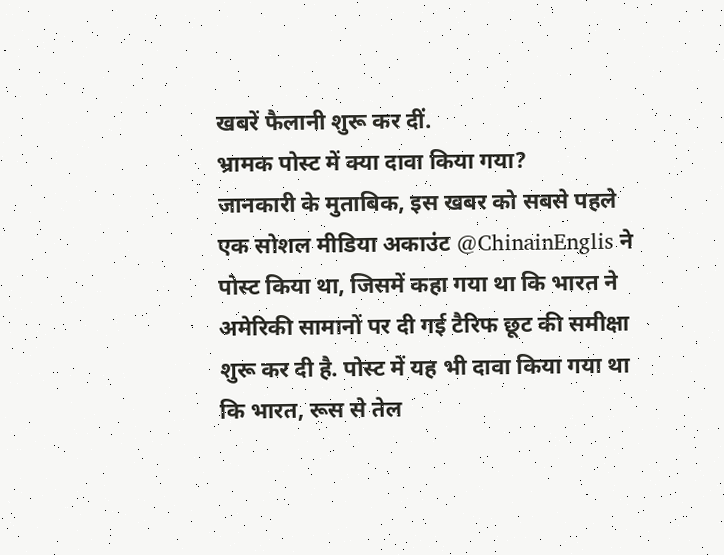खबरें फैलानी शुरू कर दीं.
भ्रामक पोस्ट में क्या दावा किया गया?
जानकारी के मुताबिक, इस खबर को सबसे पहले एक सोशल मीडिया अकाउंट @ChinainEnglis ने पोस्ट किया था, जिसमें कहा गया था कि भारत ने अमेरिकी सामानों पर दी गई टैरिफ छूट की समीक्षा शुरू कर दी है. पोस्ट में यह भी दावा किया गया था कि भारत, रूस से तेल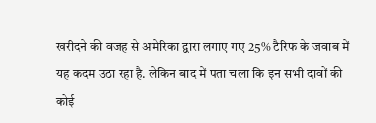खरीदने की वजह से अमेरिका द्वारा लगाए गए 25% टैरिफ के जवाब में यह कदम उठा रहा है. लेकिन बाद में पता चला कि इन सभी दावों की कोई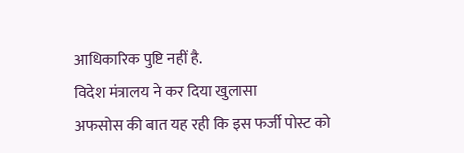आधिकारिक पुष्टि नहीं है.
विदेश मंत्रालय ने कर दिया खुलासा
अफसोस की बात यह रही कि इस फर्जी पोस्ट को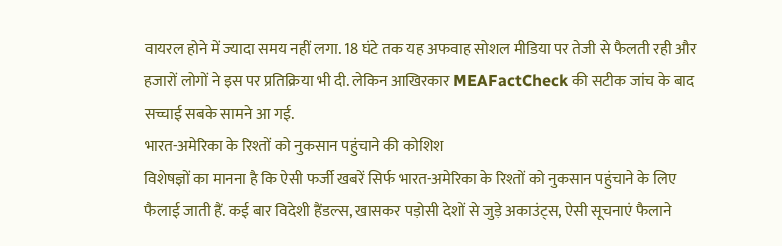वायरल होने में ज्यादा समय नहीं लगा. 18 घंटे तक यह अफवाह सोशल मीडिया पर तेजी से फैलती रही और हजारों लोगों ने इस पर प्रतिक्रिया भी दी. लेकिन आखिरकार MEAFactCheck की सटीक जांच के बाद सच्चाई सबके सामने आ गई.
भारत-अमेरिका के रिश्तों को नुकसान पहुंचाने की कोशिश
विशेषज्ञों का मानना है कि ऐसी फर्जी खबरें सिर्फ भारत-अमेरिका के रिश्तों को नुकसान पहुंचाने के लिए फैलाई जाती हैं. कई बार विदेशी हैंडल्स, खासकर पड़ोसी देशों से जुड़े अकाउंट्स, ऐसी सूचनाएं फैलाने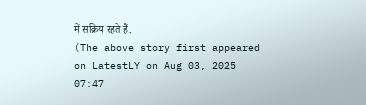में सक्रिय रहते हैं.
(The above story first appeared on LatestLY on Aug 03, 2025 07:47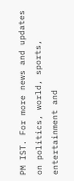PM IST. For more news and updates on politics, world, sports, entertainment and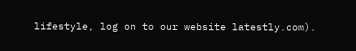lifestyle, log on to our website latestly.com).